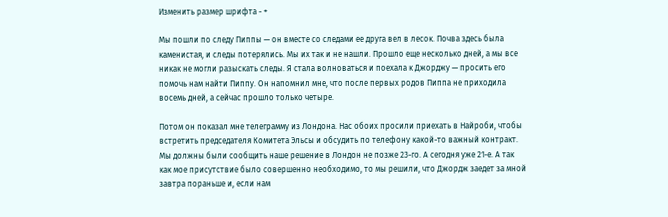Изменить размер шрифта - +

Мы пошли по следу Пиппы — он вместе со следами ее друга вел в лесок. Почва здесь была каменистая, и следы потерялись. Мы их так и не нашли. Прошло еще несколько дней, а мы все никак не могли разыскать следы. Я стала волноваться и поехала к Джорджу — просить его помочь нам найти Пиппу. Он напомнил мне, что после первых родов Пиппа не приходила восемь дней, а сейчас прошло только четыре.

Потом он показал мне телеграмму из Лондона. Нас обоих просили приехать в Найроби, чтобы встретить председателя Комитета Эльсы и обсудить по телефону какой-то важный контракт. Мы должны были сообщить наше решение в Лондон не позже 23-го. А сегодня уже 21-е. А так как мое присутствие было совершенно необходимо, то мы решили, что Джордж заедет за мной завтра пораньше и, если нам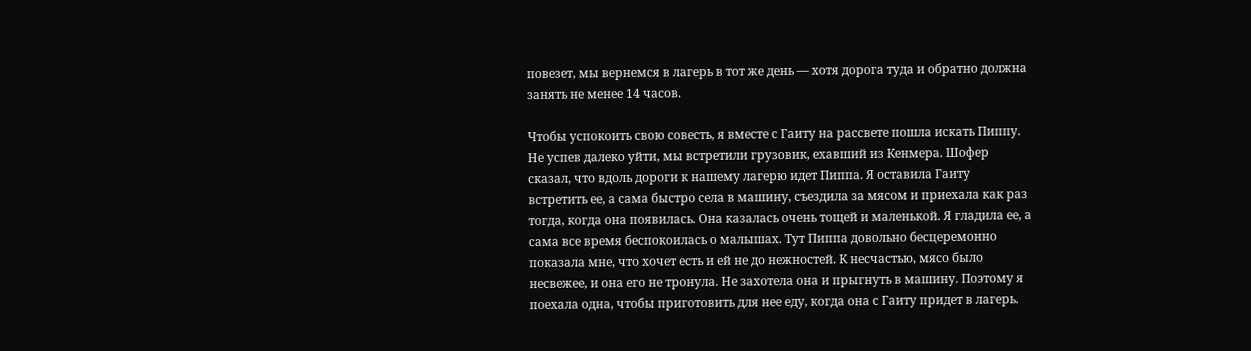повезет, мы вернемся в лагерь в тот же день — хотя дорога туда и обратно должна занять не менее 14 часов.

Чтобы успокоить свою совесть, я вместе с Гаиту на рассвете пошла искать Пиппу. Не успев далеко уйти, мы встретили грузовик, ехавший из Кенмера. Шофер сказал, что вдоль дороги к нашему лагерю идет Пиппа. Я оставила Гаиту встретить ее, а сама быстро села в машину, съездила за мясом и приехала как раз тогда, когда она появилась. Она казалась очень тощей и маленькой. Я гладила ее, а сама все время беспокоилась о малышах. Тут Пиппа довольно бесцеремонно показала мне, что хочет есть и ей не до нежностей. К несчастью, мясо было несвежее, и она его не тронула. Не захотела она и прыгнуть в машину. Поэтому я поехала одна, чтобы приготовить для нее еду, когда она с Гаиту придет в лагерь.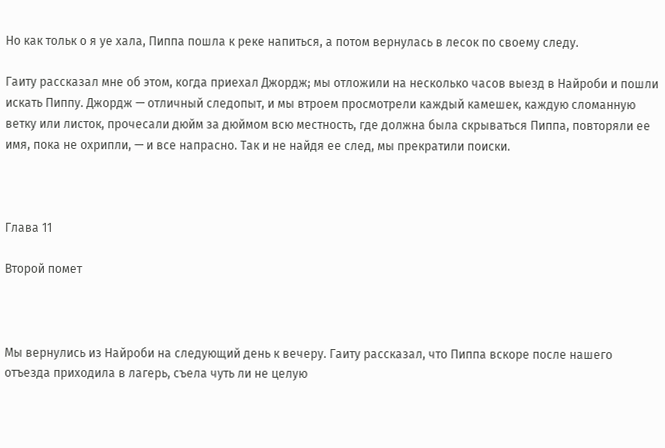Но как тольк о я уе хала, Пиппа пошла к реке напиться, а потом вернулась в лесок по своему следу.

Гаиту рассказал мне об этом, когда приехал Джордж; мы отложили на несколько часов выезд в Найроби и пошли искать Пиппу. Джордж — отличный следопыт, и мы втроем просмотрели каждый камешек, каждую сломанную ветку или листок, прочесали дюйм за дюймом всю местность, где должна была скрываться Пиппа, повторяли ее имя, пока не охрипли, — и все напрасно. Так и не найдя ее след, мы прекратили поиски.



Глава 11

Второй помет



Мы вернулись из Найроби на следующий день к вечеру. Гаиту рассказал, что Пиппа вскоре после нашего отъезда приходила в лагерь, съела чуть ли не целую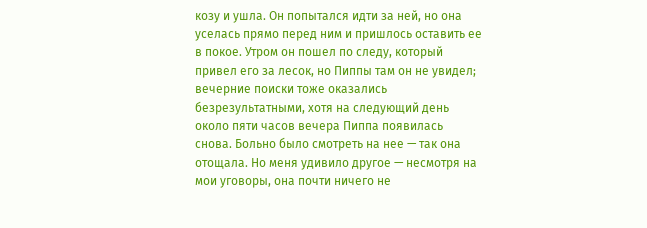козу и ушла. Он попытался идти за ней, но она уселась прямо перед ним и пришлось оставить ее в покое. Утром он пошел по следу, который привел его за лесок, но Пиппы там он не увидел; вечерние поиски тоже оказались безрезультатными, хотя на следующий день около пяти часов вечера Пиппа появилась снова. Больно было смотреть на нее — так она отощала. Но меня удивило другое — несмотря на мои уговоры, она почти ничего не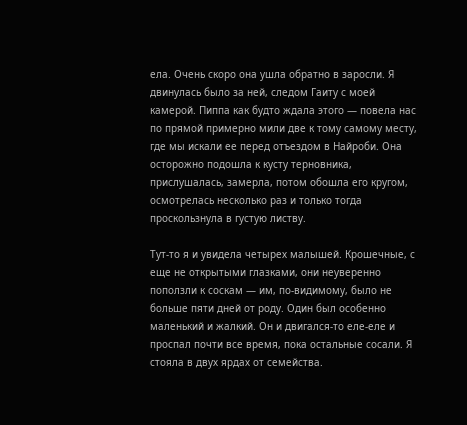ела. Очень скоро она ушла обратно в заросли. Я двинулась было за ней, следом Гаиту с моей камерой. Пиппа как будто ждала этого — повела нас по прямой примерно мили две к тому самому месту, где мы искали ее перед отъездом в Найроби. Она осторожно подошла к кусту терновника, прислушалась, замерла, потом обошла его кругом, осмотрелась несколько раз и только тогда проскользнула в густую листву.

Тут-то я и увидела четырех малышей. Крошечные, с еще не открытыми глазками, они неуверенно поползли к соскам — им, по-видимому, было не больше пяти дней от роду. Один был особенно маленький и жалкий. Он и двигался-то еле-еле и проспал почти все время, пока остальные сосали. Я стояла в двух ярдах от семейства.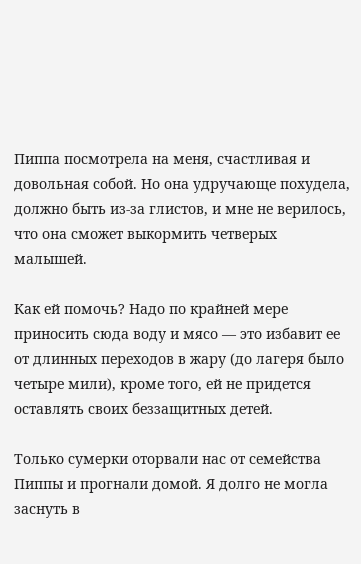Пиппа посмотрела на меня, счастливая и довольная собой. Но она удручающе похудела, должно быть из-за глистов, и мне не верилось, что она сможет выкормить четверых малышей.

Как ей помочь? Надо по крайней мере приносить сюда воду и мясо — это избавит ее от длинных переходов в жару (до лагеря было четыре мили), кроме того, ей не придется оставлять своих беззащитных детей.

Только сумерки оторвали нас от семейства Пиппы и прогнали домой. Я долго не могла заснуть в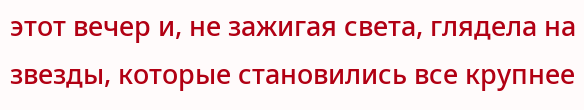этот вечер и, не зажигая света, глядела на звезды, которые становились все крупнее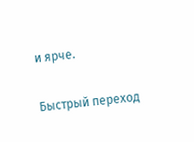и ярче.

Быстрый переход